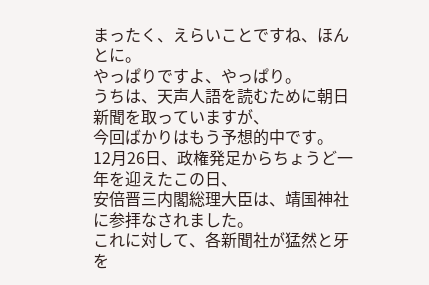まったく、えらいことですね、ほんとに。
やっぱりですよ、やっぱり。
うちは、天声人語を読むために朝日新聞を取っていますが、
今回ばかりはもう予想的中です。
12月26日、政権発足からちょうど一年を迎えたこの日、
安倍晋三内閣総理大臣は、靖国神社に参拝なされました。
これに対して、各新聞社が猛然と牙を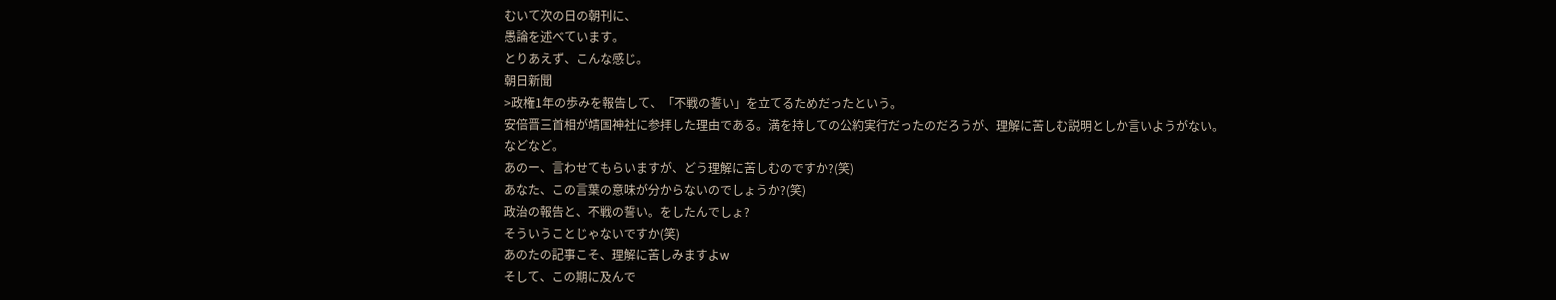むいて次の日の朝刊に、
愚論を述べています。
とりあえず、こんな感じ。
朝日新聞
>政権1年の歩みを報告して、「不戦の誓い」を立てるためだったという。
安倍晋三首相が靖国神社に参拝した理由である。満を持しての公約実行だったのだろうが、理解に苦しむ説明としか言いようがない。
などなど。
あのー、言わせてもらいますが、どう理解に苦しむのですか?(笑)
あなた、この言葉の意味が分からないのでしょうか?(笑)
政治の報告と、不戦の誓い。をしたんでしょ?
そういうことじゃないですか(笑)
あのたの記事こそ、理解に苦しみますよw
そして、この期に及んで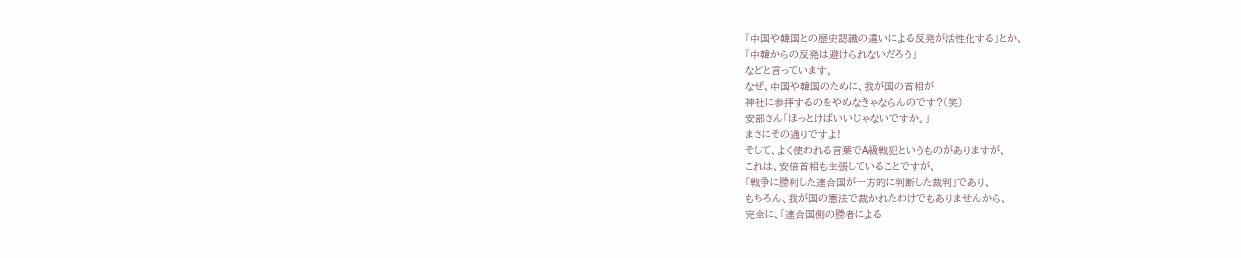「中国や韓国との歴史認識の違いによる反発が活性化する」とか、
「中韓からの反発は避けられないだろう」
などと言っています。
なぜ、中国や韓国のために、我が国の首相が
神社に参拝するのをやめなきゃならんのです?(笑)
安部さん「ほっとけばいいじゃないですか。」
まさにその通りですよ!
そして、よく使われる言葉でA級戦犯というものがありますが、
これは、安倍首相も主張していることですが、
「戦争に勝利した連合国が一方的に判断した裁判」であり、
もちろん、我が国の憲法で裁かれたわけでもありませんから、
完全に、「連合国側の勝者による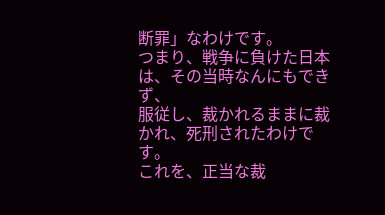断罪」なわけです。
つまり、戦争に負けた日本は、その当時なんにもできず、
服従し、裁かれるままに裁かれ、死刑されたわけです。
これを、正当な裁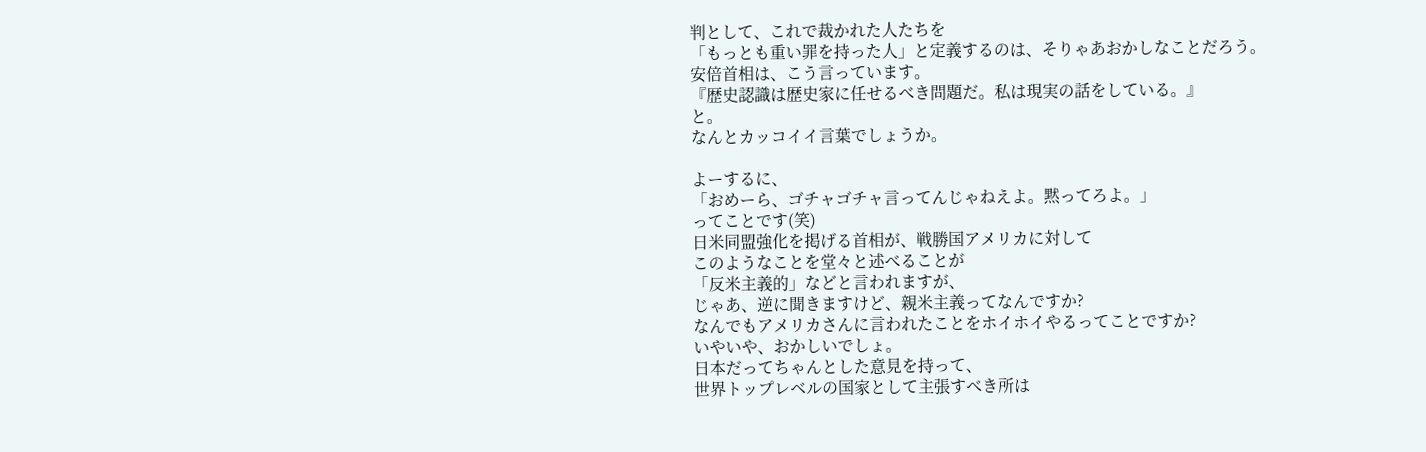判として、これで裁かれた人たちを
「もっとも重い罪を持った人」と定義するのは、そりゃあおかしなことだろう。
安倍首相は、こう言っています。
『歴史認識は歴史家に任せるべき問題だ。私は現実の話をしている。』
と。
なんとカッコイイ言葉でしょうか。

よーするに、
「おめーら、ゴチャゴチャ言ってんじゃねえよ。黙ってろよ。」
ってことです(笑)
日米同盟強化を掲げる首相が、戦勝国アメリカに対して
このようなことを堂々と述べることが
「反米主義的」などと言われますが、
じゃあ、逆に聞きますけど、親米主義ってなんですか?
なんでもアメリカさんに言われたことをホイホイやるってことですか?
いやいや、おかしいでしょ。
日本だってちゃんとした意見を持って、
世界トップレベルの国家として主張すべき所は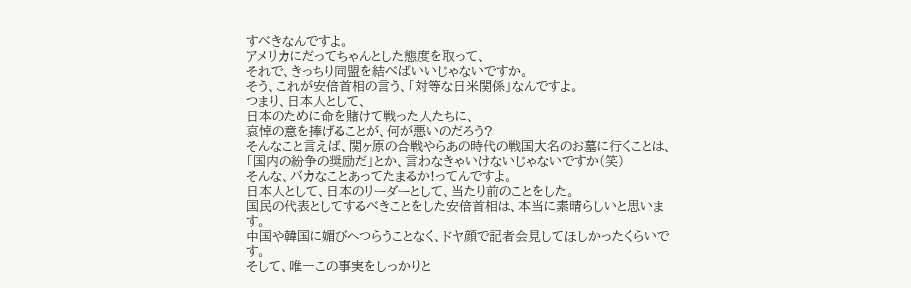すべきなんですよ。
アメリカにだってちゃんとした態度を取って、
それで、きっちり同盟を結べばいいじゃないですか。
そう、これが安倍首相の言う、「対等な日米関係」なんですよ。
つまり、日本人として、
日本のために命を賭けて戦った人たちに、
哀悼の意を捧げることが、何が悪いのだろう?
そんなこと言えば、関ヶ原の合戦やらあの時代の戦国大名のお墓に行くことは、
「国内の紛争の奨励だ」とか、言わなきゃいけないじゃないですか(笑)
そんな、バカなことあってたまるか!ってんですよ。
日本人として、日本のリーダーとして、当たり前のことをした。
国民の代表としてするべきことをした安倍首相は、本当に素晴らしいと思います。
中国や韓国に媚びへつらうことなく、ドヤ顔で記者会見してほしかったくらいです。
そして、唯一この事実をしっかりと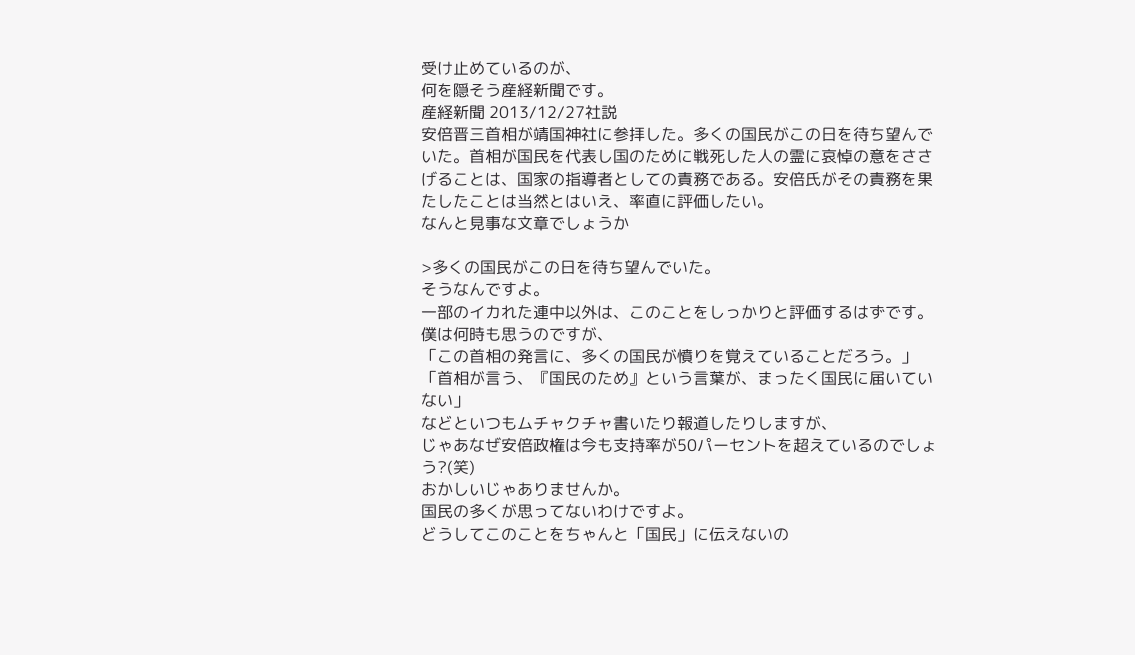受け止めているのが、
何を隠そう産経新聞です。
産経新聞 2013/12/27社説
安倍晋三首相が靖国神社に参拝した。多くの国民がこの日を待ち望んでいた。首相が国民を代表し国のために戦死した人の霊に哀悼の意をささげることは、国家の指導者としての責務である。安倍氏がその責務を果たしたことは当然とはいえ、率直に評価したい。
なんと見事な文章でしょうか

>多くの国民がこの日を待ち望んでいた。
そうなんですよ。
一部のイカれた連中以外は、このことをしっかりと評価するはずです。
僕は何時も思うのですが、
「この首相の発言に、多くの国民が憤りを覚えていることだろう。」
「首相が言う、『国民のため』という言葉が、まったく国民に届いていない」
などといつもムチャクチャ書いたり報道したりしますが、
じゃあなぜ安倍政権は今も支持率が50パーセントを超えているのでしょう?(笑)
おかしいじゃありませんか。
国民の多くが思ってないわけですよ。
どうしてこのことをちゃんと「国民」に伝えないの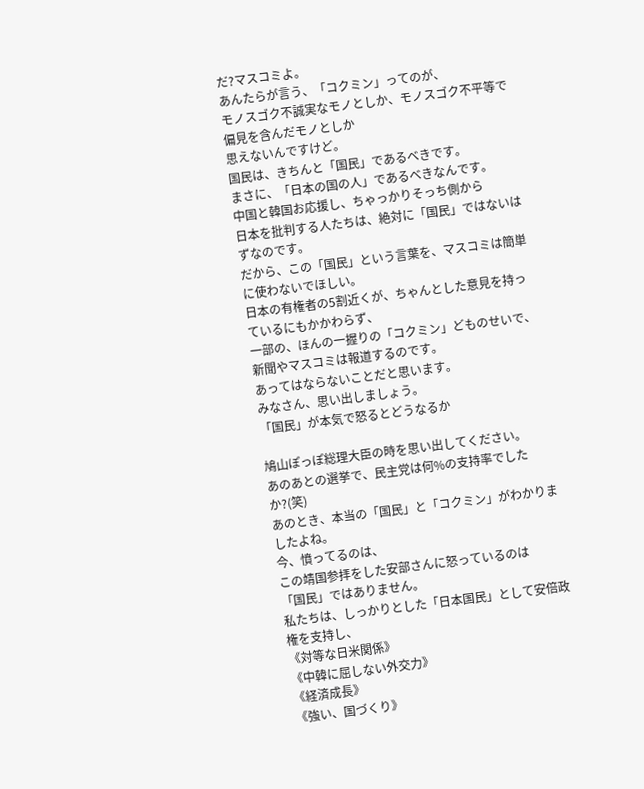だ?マスコミよ。
あんたらが言う、「コクミン」ってのが、
モノスゴク不誠実なモノとしか、モノスゴク不平等で偏見を含んだモノとしか
思えないんですけど。
国民は、きちんと「国民」であるべきです。
まさに、「日本の国の人」であるべきなんです。
中国と韓国お応援し、ちゃっかりそっち側から
日本を批判する人たちは、絶対に「国民」ではないはずなのです。
だから、この「国民」という言葉を、マスコミは簡単に使わないでほしい。
日本の有権者の5割近くが、ちゃんとした意見を持っているにもかかわらず、
一部の、ほんの一握りの「コクミン」どものせいで、
新聞やマスコミは報道するのです。
あってはならないことだと思います。
みなさん、思い出しましょう。
「国民」が本気で怒るとどうなるか

鳩山ぽっぽ総理大臣の時を思い出してください。
あのあとの選挙で、民主党は何%の支持率でしたか?(笑)
あのとき、本当の「国民」と「コクミン」がわかりましたよね。
今、憤ってるのは、
この靖国参拝をした安部さんに怒っているのは
「国民」ではありません。
私たちは、しっかりとした「日本国民」として安倍政権を支持し、
《対等な日米関係》
《中韓に屈しない外交力》
《経済成長》
《強い、国づくり》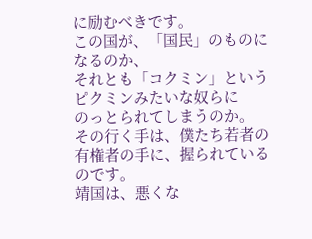に励むべきです。
この国が、「国民」のものになるのか、
それとも「コクミン」というピクミンみたいな奴らに
のっとられてしまうのか。
その行く手は、僕たち若者の有権者の手に、握られているのです。
靖国は、悪くな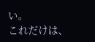い。
これだけは、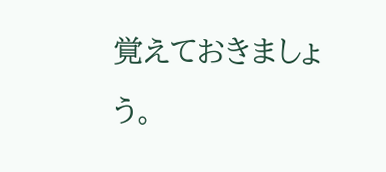覚えておきましょう。